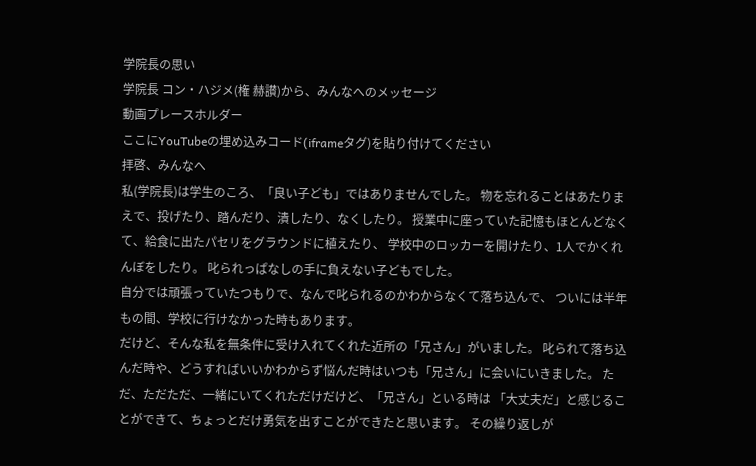学院長の思い
学院長 コン・ハジメ(権 赫讃)から、みんなへのメッセージ
動画プレースホルダー
ここにYouTubeの埋め込みコード(iframeタグ)を貼り付けてください
拝啓、みんなへ
私(学院長)は学生のころ、「良い子ども」ではありませんでした。 物を忘れることはあたりまえで、投げたり、踏んだり、潰したり、なくしたり。 授業中に座っていた記憶もほとんどなくて、給食に出たパセリをグラウンドに植えたり、 学校中のロッカーを開けたり、1人でかくれんぼをしたり。 叱られっぱなしの手に負えない子どもでした。
自分では頑張っていたつもりで、なんで叱られるのかわからなくて落ち込んで、 ついには半年もの間、学校に行けなかった時もあります。
だけど、そんな私を無条件に受け入れてくれた近所の「兄さん」がいました。 叱られて落ち込んだ時や、どうすればいいかわからず悩んだ時はいつも「兄さん」に会いにいきました。 ただ、ただただ、一緒にいてくれただけだけど、「兄さん」といる時は 「大丈夫だ」と感じることができて、ちょっとだけ勇気を出すことができたと思います。 その繰り返しが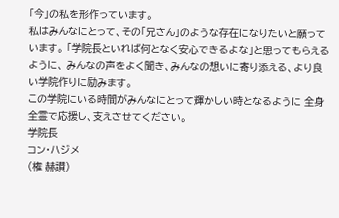「今」の私を形作っています。
私はみんなにとって、その「兄さん」のような存在になりたいと願っています。 「学院長といれば何となく安心できるよな」と思ってもらえるように、 みんなの声をよく聞き、みんなの想いに寄り添える、より良い学院作りに励みます。
この学院にいる時間がみんなにとって輝かしい時となるように 全身全霊で応援し、支えさせてください。
学院長
コン・ハジメ
(権 赫讃)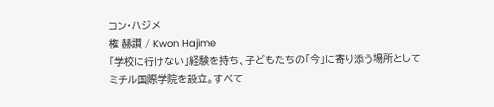コン・ハジメ
権 赫讃 / Kwon Hajime
「学校に行けない」経験を持ち、子どもたちの「今」に寄り添う場所として ミチル国際学院を設立。すべて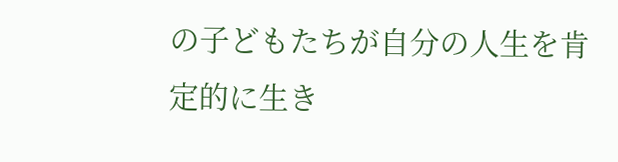の子どもたちが自分の人生を肯定的に生き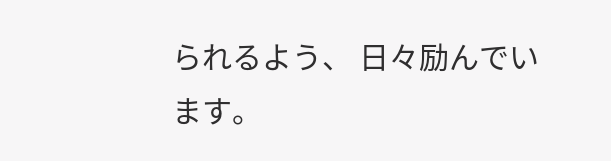られるよう、 日々励んでいます。